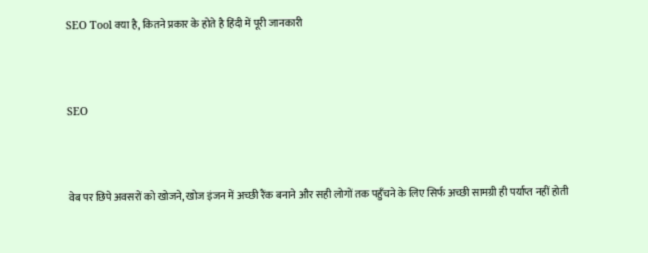SEO Tool क्या है, कितने प्रकार के होते है हिंदी में पूरी जानकारी



SEO



वेब पर छिपे अवसरों को खोजने, खोज इंजन में अच्छी रैंक बनाने और सही लोगों तक पहुँचने के लिए सिर्फ अच्छी सामग्री ही पर्याप्त नहीं होती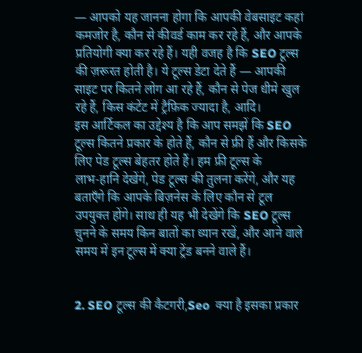— आपको यह जानना होगा कि आपकी वेबसाइट कहां कमजोर है, कौन से कीवर्ड काम कर रहे हैं, और आपके प्रतियोगी क्या कर रहे हैं। यही वजह है कि SEO टूल्स की ज़रूरत होती है। ये टूल्स डेटा देते हैं — आपकी साइट पर कितने लोग आ रहे हैं, कौन से पेज धीमे खुल रहे हैं, किस कंटेंट में ट्रैफ़िक ज्यादा है, आदि।
इस आर्टिकल का उद्देश्य है कि आप समझें कि SEO टूल्स कितने प्रकार के होते हैं, कौन से फ्री हैं और किसके लिए पेड टूल्स बेहतर होते हैं। हम फ्री टूल्स के लाभ‑हानि देखेंगे, पेड टूल्स की तुलना करेंगे, और यह बताएँगे कि आपके बिज़नेस के लिए कौन से टूल उपयुक्त होंगे। साथ ही यह भी देखेंगे कि SEO टूल्स चुनने के समय किन बातों का ध्यान रखें, और आने वाले समय में इन टूल्स में क्या ट्रेंड बनने वाले हैं।


2. SEO टूल्स की कैटगरी,Seo  क्या है इसका प्रकार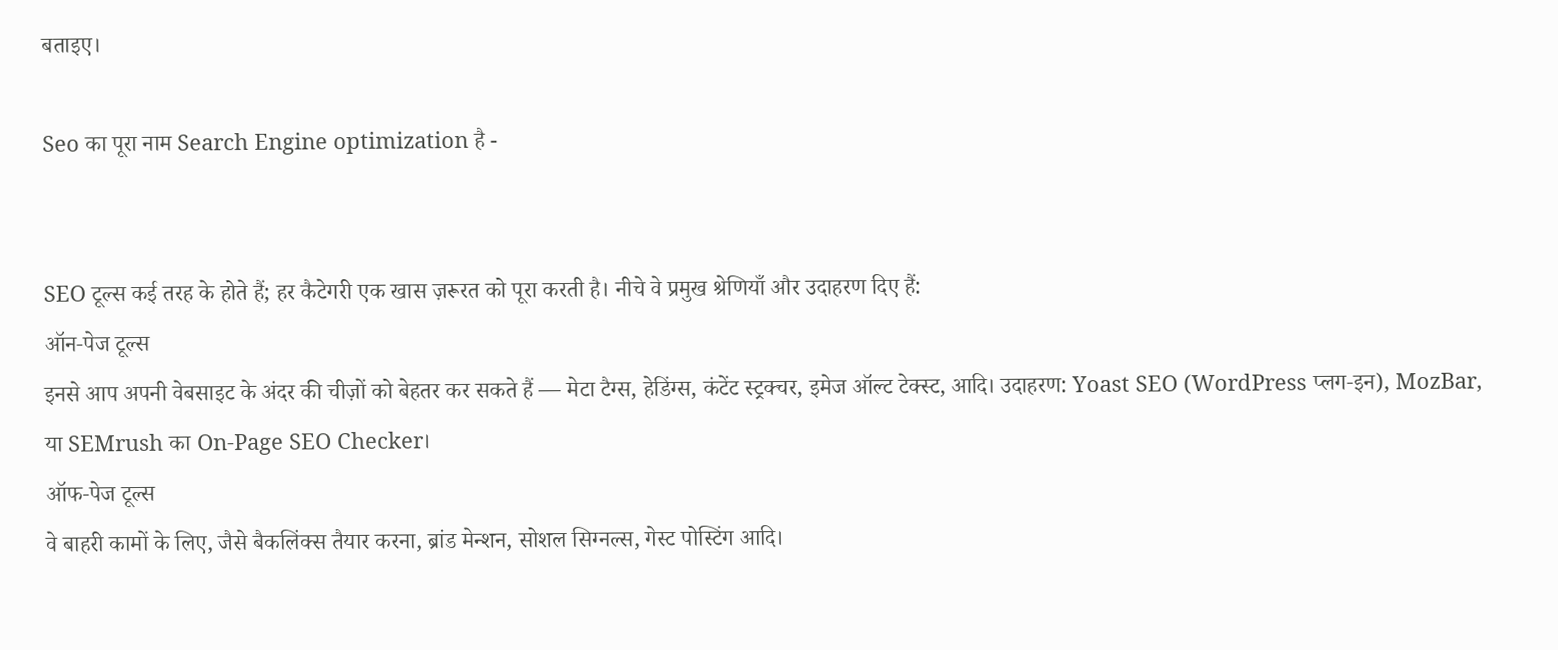बताइए।

Seo का पूरा नाम Search Engine optimization है -


SEO टूल्स कई तरह के होते हैं; हर कैटेगरी एक खास ज़रूरत को पूरा करती है। नीचे वे प्रमुख श्रेणियाँ और उदाहरण दिए हैं:
ऑन‑पेज टूल्स
इनसे आप अपनी वेबसाइट के अंदर की चीज़ों को बेहतर कर सकते हैं — मेटा टैग्स, हेडिंग्स, कंटेंट स्ट्रक्चर, इमेज ऑल्ट टेक्स्ट, आदि। उदाहरण: Yoast SEO (WordPress प्लग‑इन), MozBar, या SEMrush का On‑Page SEO Checker।
ऑफ‑पेज टूल्स
वे बाहरी कामों के लिए, जैसे बैकलिंक्स तैयार करना, ब्रांड मेन्शन, सोशल सिग्नल्स, गेस्ट पोस्टिंग आदि।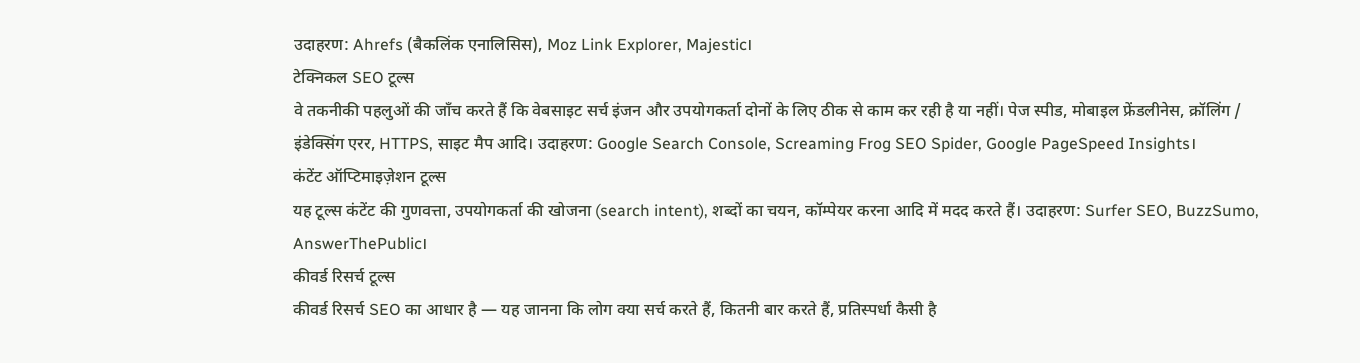उदाहरण: Ahrefs (बैकलिंक एनालिसिस), Moz Link Explorer, Majestic।
टेक्निकल SEO टूल्स
वे तकनीकी पहलुओं की जाँच करते हैं कि वेबसाइट सर्च इंजन और उपयोगकर्ता दोनों के लिए ठीक से काम कर रही है या नहीं। पेज स्पीड, मोबाइल फ्रेंडलीनेस, क्रॉलिंग / इंडेक्सिंग एरर, HTTPS, साइट मैप आदि। उदाहरण: Google Search Console, Screaming Frog SEO Spider, Google PageSpeed Insights।
कंटेंट ऑप्टिमाइज़ेशन टूल्स
यह टूल्स कंटेंट की गुणवत्ता, उपयोगकर्ता की खोजना (search intent), शब्दों का चयन, कॉम्पेयर करना आदि में मदद करते हैं। उदाहरण: Surfer SEO, BuzzSumo, AnswerThePublic।
कीवर्ड रिसर्च टूल्स
कीवर्ड रिसर्च SEO का आधार है — यह जानना कि लोग क्या सर्च करते हैं, कितनी बार करते हैं, प्रतिस्पर्धा कैसी है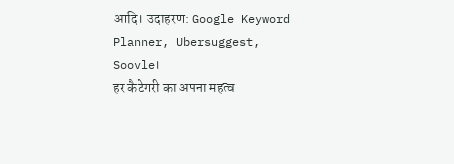आदि। उदाहरण: Google Keyword Planner, Ubersuggest, Soovle।
हर कैटेगरी का अपना महत्व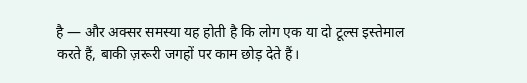है — और अक्सर समस्या यह होती है कि लोग एक या दो टूल्स इस्तेमाल करते हैं, बाकी ज़रूरी जगहों पर काम छोड़ देते हैं।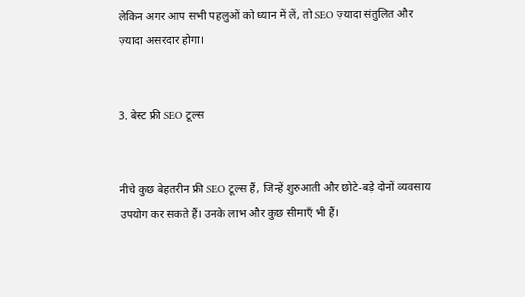लेकिन अगर आप सभी पहलुओं को ध्यान में लें, तो SEO ज़्यादा संतुलित और ज़्यादा असरदार होगा।


3. बेस्ट फ्री SEO टूल्स


नीचे कुछ बेहतरीन फ्री SEO टूल्स हैं, जिन्हें शुरुआती और छोटे‑बड़े दोनों व्यवसाय उपयोग कर सकते हैं। उनके लाभ और कुछ सीमाएँ भी हैं।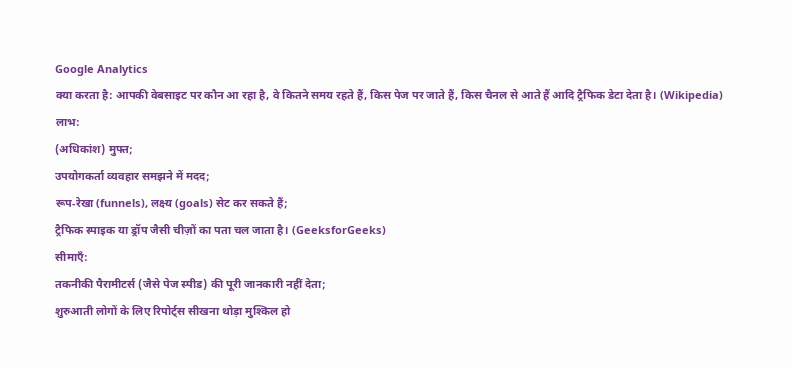Google Analytics
क्या करता है: आपकी वेबसाइट पर कौन आ रहा है, वे कितने समय रहते हैं, किस पेज पर जाते हैं, किस चैनल से आते हैं आदि ट्रैफिक डेटा देता है। (Wikipedia)
लाभ:
(अधिकांश) मुफ्त;
उपयोगकर्ता व्यवहार समझने में मदद;
रूप‑रेखा (funnels), लक्ष्य (goals) सेट कर सकते हैं;
ट्रैफिक स्पाइक या ड्रॉप जैसी चीज़ों का पता चल जाता है। (GeeksforGeeks)
सीमाएँ:
तकनीकी पैरामीटर्स (जैसे पेज स्पीड) की पूरी जानकारी नहीं देता;
शुरुआती लोगों के लिए रिपोर्ट्स सीखना थोड़ा मुश्किल हो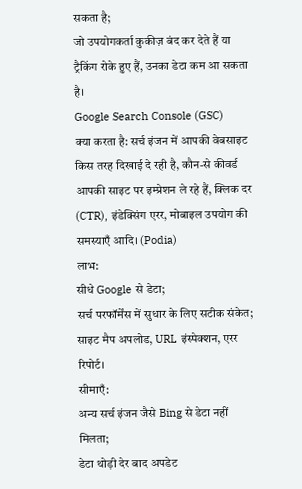सकता है;
जो उपयोगकर्ता कुकीज़ बंद कर देते हैं या ट्रैकिंग रोके हुए हैं, उनका डेटा कम आ सकता है।
Google Search Console (GSC)
क्या करता है: सर्च इंजन में आपकी वेबसाइट किस तरह दिखाई दे रही है, कौन‑से कीवर्ड आपकी साइट पर इम्प्रेशन ले रहे हैं, क्लिक दर (CTR), इंडेक्सिंग एरर, मोबाइल उपयोग की समस्याएँ आदि। (Podia)
लाभ:
सीधे Google से डेटा;
सर्च परफॉर्मेंस में सुधार के लिए सटीक संकेत;
साइट मैप अपलोड, URL इंस्पेक्शन, एरर रिपोर्ट।
सीमाएँ:
अन्य सर्च इंजन जैसे Bing से डेटा नहीं मिलता;
डेटा थोड़ी देर बाद अपडेट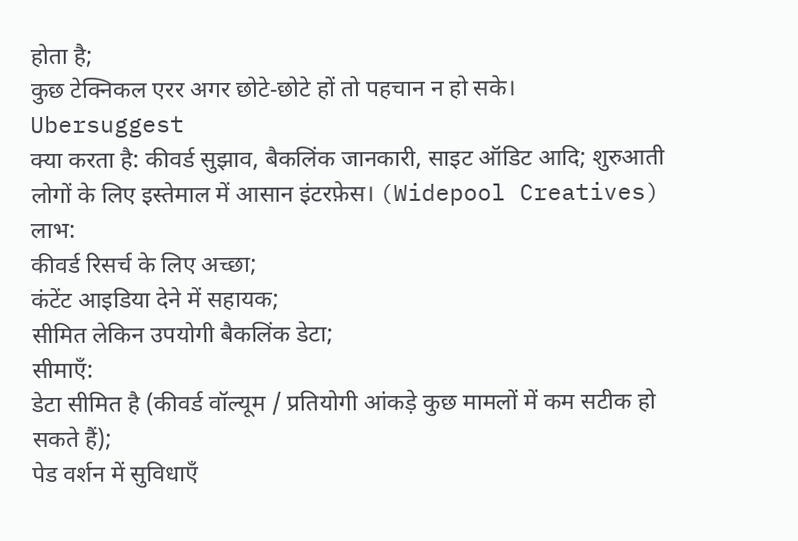होता है;
कुछ टेक्निकल एरर अगर छोटे‑छोटे हों तो पहचान न हो सके।
Ubersuggest
क्या करता है: कीवर्ड सुझाव, बैकलिंक जानकारी, साइट ऑडिट आदि; शुरुआती लोगों के लिए इस्तेमाल में आसान इंटरफ़ेस। (Widepool Creatives)
लाभ:
कीवर्ड रिसर्च के लिए अच्छा;
कंटेंट आइडिया देने में सहायक;
सीमित लेकिन उपयोगी बैकलिंक डेटा;
सीमाएँ:
डेटा सीमित है (कीवर्ड वॉल्यूम / प्रतियोगी आंकड़े कुछ मामलों में कम सटीक हो सकते हैं);
पेड वर्शन में सुविधाएँ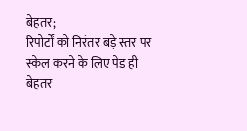बेहतर;
रिपोर्टों को निरंतर बड़े स्तर पर स्केल करने के लिए पेड ही बेहतर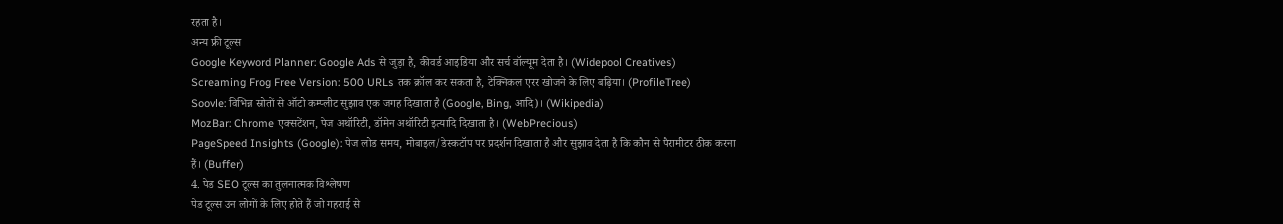रहता है।
अन्य फ्री टूल्स
Google Keyword Planner: Google Ads से जुड़ा है, कीवर्ड आइडिया और सर्च वॉल्यूम देता है। (Widepool Creatives)
Screaming Frog Free Version: 500 URLs तक क्रॉल कर सकता है, टेक्निकल एरर खोजने के लिए बढ़िया। (ProfileTree)
Soovle: विभिन्न स्रोतों से ऑटो कम्प्लीट सुझाव एक जगह दिखाता है (Google, Bing, आदि)। (Wikipedia)
MozBar: Chrome एक्सटेंशन, पेज अथॉरिटी, डॉमेन अथॉरिटी इत्यादि दिखाता है। (WebPrecious)
PageSpeed Insights (Google): पेज लोड समय, मोबाइल/डेस्कटॉप पर प्रदर्शन दिखाता है और सुझाव देता है कि कौन से पैरामीटर ठीक करना हैं। (Buffer)
4. पेड SEO टूल्स का तुलनात्मक विश्लेषण
पेड टूल्स उन लोगों के लिए होते हैं जो गहराई से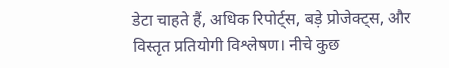डेटा चाहते हैं, अधिक रिपोर्ट्स, बड़े प्रोजेक्ट्स, और विस्तृत प्रतियोगी विश्लेषण। नीचे कुछ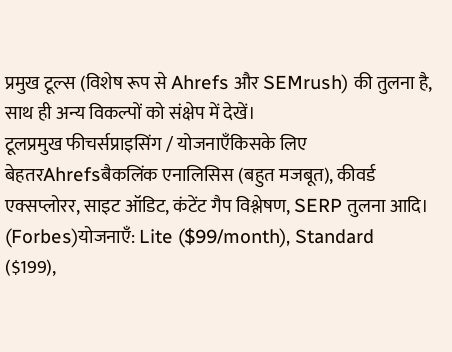प्रमुख टूल्स (विशेष रूप से Ahrefs और SEMrush) की तुलना है, साथ ही अन्य विकल्पों को संक्षेप में देखें।
टूलप्रमुख फीचर्सप्राइसिंग / योजनाएँकिसके लिए बेहतरAhrefsबैकलिंक एनालिसिस (बहुत मजबूत), कीवर्ड एक्सप्लोरर, साइट ऑडिट, कंटेंट गैप विश्लेषण, SERP तुलना आदि। (Forbes)योजनाएँ: Lite ($99/month), Standard ($199),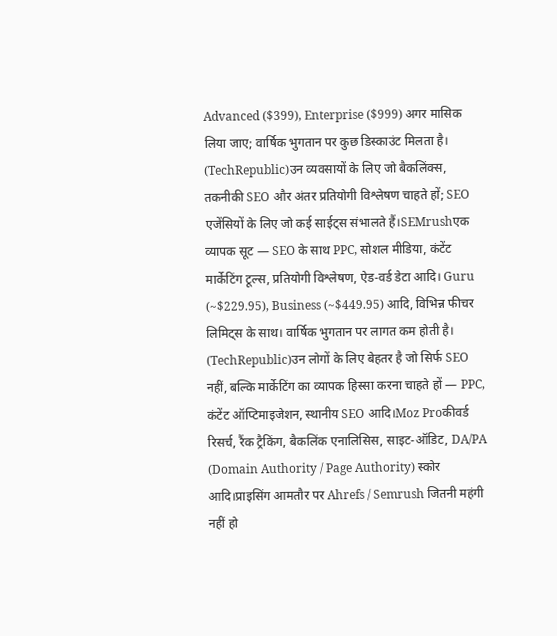Advanced ($399), Enterprise ($999) अगर मासिक लिया जाए; वार्षिक भुगतान पर कुछ डिस्काउंट मिलता है। (TechRepublic)उन व्यवसायों के लिए जो बैकलिंक्स, तकनीकी SEO और अंतर प्रतियोगी विश्लेषण चाहते हों; SEO एजेंसियों के लिए जो कई साईट्स संभालते हैं।SEMrushएक व्यापक सूट — SEO के साथ PPC, सोशल मीडिया, कंटेंट मार्केटिंग टूल्स, प्रतियोगी विश्लेषण, ऐड‑वर्ड डेटा आदि। Guru (~$229.95), Business (~$449.95) आदि, विभिन्न फीचर लिमिट्स के साथ। वार्षिक भुगतान पर लागत कम होती है। (TechRepublic)उन लोगों के लिए बेहतर है जो सिर्फ SEO नहीं, बल्कि मार्केटिंग का व्यापक हिस्सा करना चाहते हों — PPC, कंटेंट ऑप्टिमाइजेशन, स्थानीय SEO आदि।Moz Proकीवर्ड रिसर्च, रैंक ट्रैकिंग, बैकलिंक एनालिसिस, साइट‑ऑडिट, DA/PA (Domain Authority / Page Authority) स्कोर आदि।प्राइसिंग आमतौर पर Ahrefs / Semrush जितनी महंगी नहीं हो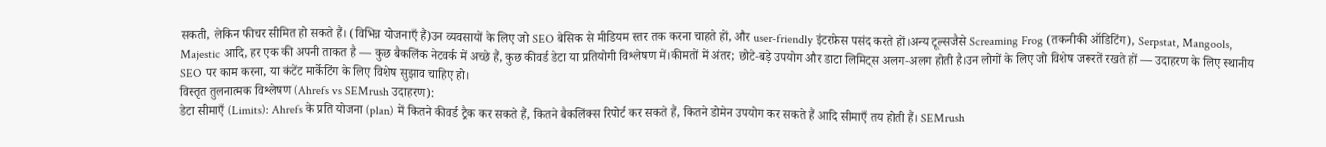सकती, लेकिन फीचर सीमित हो सकते हैं। (विभिन्न योजनाएँ हैं)उन व्यवसायों के लिए जो SEO बेसिक से मीडियम स्तर तक करना चाहते हों, और user‑friendly इंटरफ़ेस पसंद करते हों।अन्य टूल्सजैसे Screaming Frog (तकनीकी ऑडिटिंग), Serpstat, Mangools, Majestic आदि, हर एक की अपनी ताकत है — कुछ बैकलिंक नेटवर्क में अच्छे हैं, कुछ कीवर्ड डेटा या प्रतियोगी विश्लेषण में।कीमतों में अंतर; छोटे‑बड़े उपयोग और डाटा लिमिट्स अलग‑अलग होती है।उन लोगों के लिए जो विशेष जरूरतें रखते हों — उदाहरण के लिए स्थानीय SEO पर काम करना, या कंटेंट मार्केटिंग के लिए विशेष सुझाव चाहिए हो।
विस्तृत तुलनात्मक विश्लेषण (Ahrefs vs SEMrush उदाहरण):
डेटा सीमाएँ (Limits): Ahrefs के प्रति योजना (plan) में कितने कीवर्ड ट्रैक कर सकते हैं, कितने बैकलिंक्स रिपोर्ट कर सकते हैं, कितने डोमेन उपयोग कर सकते हैं आदि सीमाएँ तय होती हैं। SEMrush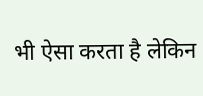भी ऐसा करता है लेकिन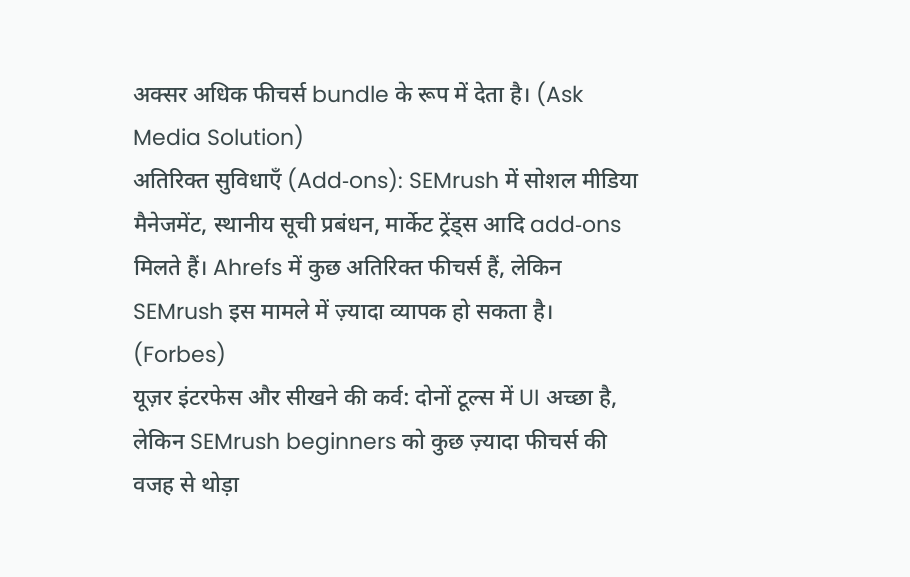अक्सर अधिक फीचर्स bundle के रूप में देता है। (Ask Media Solution)
अतिरिक्त सुविधाएँ (Add‑ons): SEMrush में सोशल मीडिया मैनेजमेंट, स्थानीय सूची प्रबंधन, मार्केट ट्रेंड्स आदि add‑ons मिलते हैं। Ahrefs में कुछ अतिरिक्त फीचर्स हैं, लेकिन SEMrush इस मामले में ज़्यादा व्यापक हो सकता है। (Forbes)
यूज़र इंटरफेस और सीखने की कर्व: दोनों टूल्स में UI अच्छा है, लेकिन SEMrush beginners को कुछ ज़्यादा फीचर्स की वजह से थोड़ा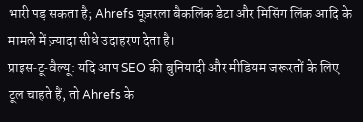भारी पड़ सकता है; Ahrefs यूज़रला बैकलिंक डेटा और मिसिंग लिंक आदि के मामले में ज़्यादा सीधे उदाहरण देता है।
प्राइस‑टू‑वैल्यू: यदि आप SEO की बुनियादी और मीडियम जरूरतों के लिए टूल चाहते हैं, तो Ahrefs के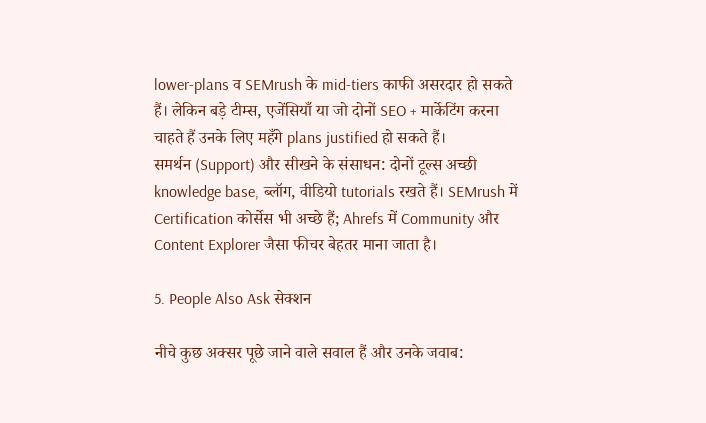lower‑plans व SEMrush के mid‑tiers काफी असरदार हो सकते हैं। लेकिन बड़े टीम्स, एजेंसियाँ या जो दोनों SEO + मार्केटिंग करना चाहते हैं उनके लिए महँगे plans justified हो सकते हैं।
समर्थन (Support) और सीखने के संसाधन: दोनों टूल्स अच्छी knowledge base, ब्लॉग, वीडियो tutorials रखते हैं। SEMrush में Certification कोर्सेस भी अच्छे हैं; Ahrefs में Community और Content Explorer जैसा फीचर बेहतर माना जाता है।

5. People Also Ask सेक्शन

नीचे कुछ अक्सर पूछे जाने वाले सवाल हैं और उनके जवाब: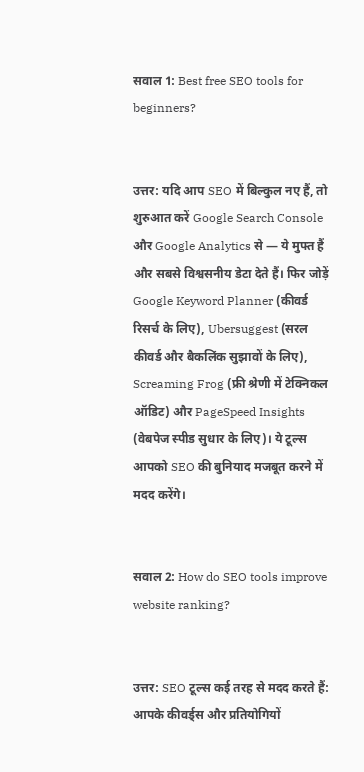सवाल 1: Best free SEO tools for beginners?


उत्तर: यदि आप SEO में बिल्कुल नए हैं, तो शुरुआत करें Google Search Console और Google Analytics से — ये मुफ्त हैं और सबसे विश्वसनीय डेटा देते हैं। फिर जोड़ें Google Keyword Planner (कीवर्ड रिसर्च के लिए), Ubersuggest (सरल कीवर्ड और बैकलिंक सुझावों के लिए), Screaming Frog (फ्री श्रेणी में टेक्निकल ऑडिट) और PageSpeed Insights (वेबपेज स्पीड सुधार के लिए)। ये टूल्स आपको SEO की बुनियाद मजबूत करने में मदद करेंगे।


सवाल 2: How do SEO tools improve website ranking?


उत्तर: SEO टूल्स कई तरह से मदद करते हैं:
आपके कीवर्ड्स और प्रतियोगियों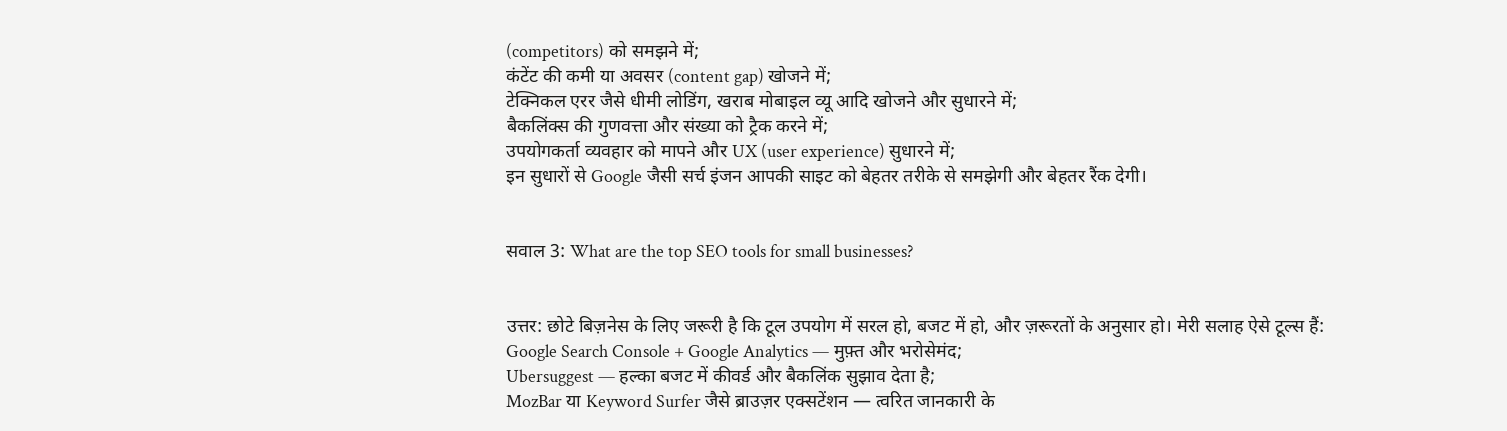(competitors) को समझने में;
कंटेंट की कमी या अवसर (content gap) खोजने में;
टेक्निकल एरर जैसे धीमी लोडिंग, खराब मोबाइल व्यू आदि खोजने और सुधारने में;
बैकलिंक्स की गुणवत्ता और संख्या को ट्रैक करने में;
उपयोगकर्ता व्यवहार को मापने और UX (user experience) सुधारने में;
इन सुधारों से Google जैसी सर्च इंजन आपकी साइट को बेहतर तरीके से समझेगी और बेहतर रैंक देगी।


सवाल 3: What are the top SEO tools for small businesses?


उत्तर: छोटे बिज़नेस के लिए जरूरी है कि टूल उपयोग में सरल हो, बजट में हो, और ज़रूरतों के अनुसार हो। मेरी सलाह ऐसे टूल्स हैं:
Google Search Console + Google Analytics — मुफ़्त और भरोसेमंद;
Ubersuggest — हल्का बजट में कीवर्ड और बैकलिंक सुझाव देता है;
MozBar या Keyword Surfer जैसे ब्राउज़र एक्सटेंशन — त्वरित जानकारी के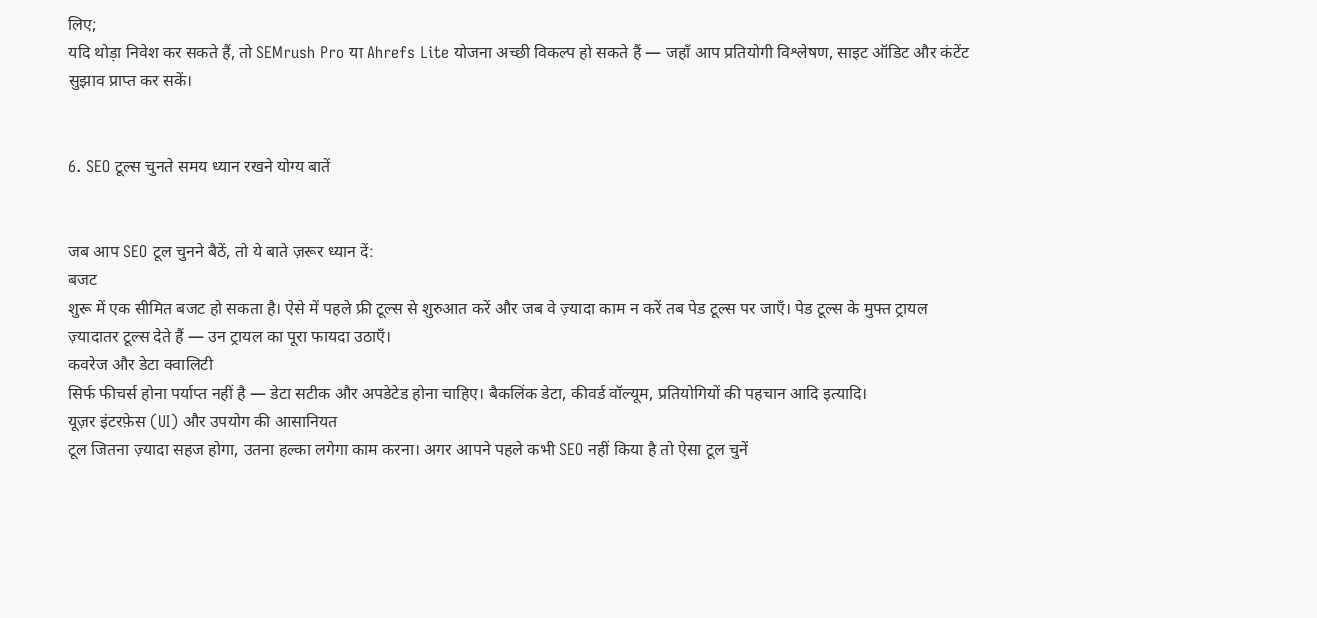लिए;
यदि थोड़ा निवेश कर सकते हैं, तो SEMrush Pro या Ahrefs Lite योजना अच्छी विकल्प हो सकते हैं — जहाँ आप प्रतियोगी विश्लेषण, साइट ऑडिट और कंटेंट सुझाव प्राप्त कर सकें।


6. SEO टूल्स चुनते समय ध्यान रखने योग्य बातें


जब आप SEO टूल चुनने बैठें, तो ये बाते ज़रूर ध्यान दें:
बजट
शुरू में एक सीमित बजट हो सकता है। ऐसे में पहले फ्री टूल्स से शुरुआत करें और जब वे ज़्यादा काम न करें तब पेड टूल्स पर जाएँ। पेड टूल्स के मुफ्त ट्रायल ज़्यादातर टूल्स देते हैं — उन ट्रायल का पूरा फायदा उठाएँ।
कवरेज और डेटा क्वालिटी
सिर्फ फीचर्स होना पर्याप्त नहीं है — डेटा सटीक और अपडेटेड होना चाहिए। बैकलिंक डेटा, कीवर्ड वॉल्यूम, प्रतियोगियों की पहचान आदि इत्यादि।
यूज़र इंटरफ़ेस (UI) और उपयोग की आसानियत
टूल जितना ज़्यादा सहज होगा, उतना हल्का लगेगा काम करना। अगर आपने पहले कभी SEO नहीं किया है तो ऐसा टूल चुनें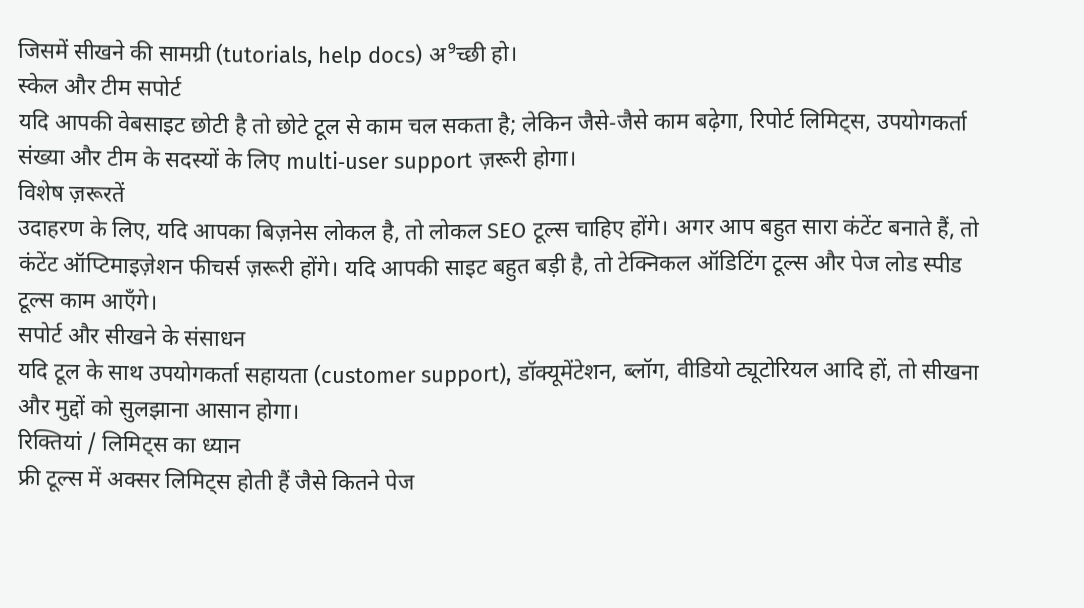जिसमें सीखने की सामग्री (tutorials, help docs) अ⁹च्छी हो।
स्केल और टीम सपोर्ट
यदि आपकी वेबसाइट छोटी है तो छोटे टूल से काम चल सकता है; लेकिन जैसे‑जैसे काम बढ़ेगा, रिपोर्ट लिमिट्स, उपयोगकर्ता संख्या और टीम के सदस्यों के लिए multi‑user support ज़रूरी होगा।
विशेष ज़रूरतें
उदाहरण के लिए, यदि आपका बिज़नेस लोकल है, तो लोकल SEO टूल्स चाहिए होंगे। अगर आप बहुत सारा कंटेंट बनाते हैं, तो कंटेंट ऑप्टिमाइज़ेशन फीचर्स ज़रूरी होंगे। यदि आपकी साइट बहुत बड़ी है, तो टेक्निकल ऑडिटिंग टूल्स और पेज लोड स्पीड टूल्स काम आएँगे।
सपोर्ट और सीखने के संसाधन
यदि टूल के साथ उपयोगकर्ता सहायता (customer support), डॉक्यूमेंटेशन, ब्लॉग, वीडियो ट्यूटोरियल आदि हों, तो सीखना और मुद्दों को सुलझाना आसान होगा।
रिक्तियां / लिमिट्स का ध्यान
फ्री टूल्स में अक्सर लिमिट्स होती हैं जैसे कितने पेज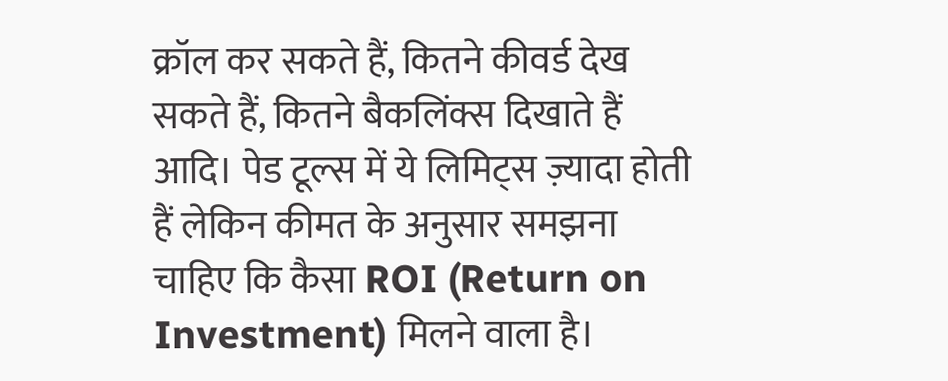क्रॉल कर सकते हैं, कितने कीवर्ड देख सकते हैं, कितने बैकलिंक्स दिखाते हैं आदि। पेड टूल्स में ये लिमिट्स ज़्यादा होती हैं लेकिन कीमत के अनुसार समझना चाहिए कि कैसा ROI (Return on Investment) मिलने वाला है।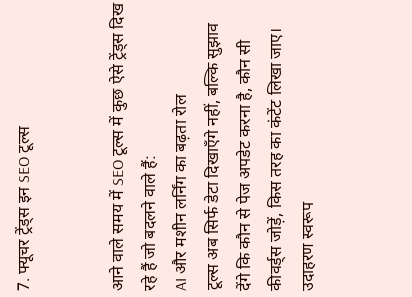7. फ्यूचर ट्रेंड्स इन SEO टूल्स


आने वाले समय में SEO टूल्स में कुछ ऐसे ट्रेंड्स दिख रहे हैं जो बदलने वाले हैं:
AI और मशीन लर्निंग का बढ़ता रोल
टूल्स अब सिर्फ डेटा दिखाएँगे नहीं, बल्कि सुझाव देंगे कि कौन से पेज अपडेट करना है, कौन सी कीवर्ड्स जोड़ें, किस तरह का कंटेंट लिखा जाए। उदाहरण स्वरूप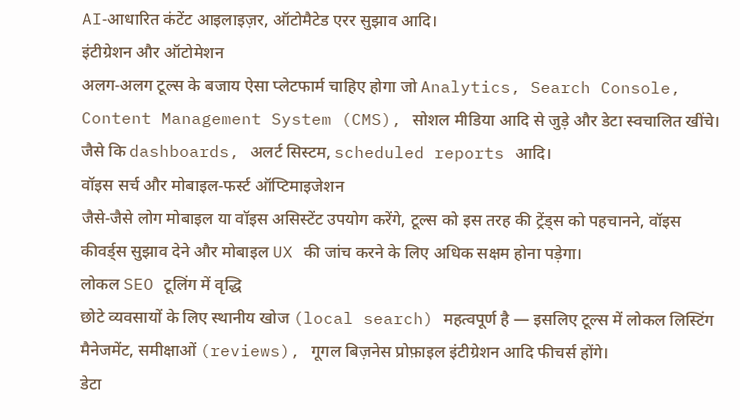AI‑आधारित कंटेंट आइलाइज़र, ऑटोमैटेड एरर सुझाव आदि।
इंटीग्रेशन और ऑटोमेशन
अलग‑अलग टूल्स के बजाय ऐसा प्लेटफार्म चाहिए होगा जो Analytics, Search Console, Content Management System (CMS), सोशल मीडिया आदि से जुड़े और डेटा स्वचालित खींचे। जैसे कि dashboards, अलर्ट सिस्टम, scheduled reports आदि।
वॉइस सर्च और मोबाइल‑फर्स्ट ऑप्टिमाइजेशन
जैसे‑जैसे लोग मोबाइल या वॉइस असिस्टेंट उपयोग करेंगे, टूल्स को इस तरह की ट्रेंड्स को पहचानने, वॉइस कीवर्ड्स सुझाव देने और मोबाइल UX की जांच करने के लिए अधिक सक्षम होना पड़ेगा।
लोकल SEO टूलिंग में वृद्धि
छोटे व्यवसायों के लिए स्थानीय खोज (local search) महत्वपूर्ण है — इसलिए टूल्स में लोकल लिस्टिंग मैनेजमेंट, समीक्षाओं (reviews), गूगल बिज़नेस प्रोफ़ाइल इंटीग्रेशन आदि फीचर्स होंगे।
डेटा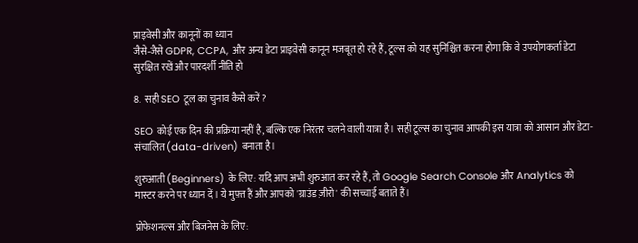प्राइवेसी और कानूनों का ध्यान
जैसे‑जैसे GDPR, CCPA, और अन्य डेटा प्राइवेसी कानून मजबूत हो रहे हैं, टूल्स को यह सुनिश्चित करना होगा कि वे उपयोगकर्ता डेटा सुरक्षित रखें और पारदर्शी नीति हो

8.  सही SEO टूल का चुनाव कैसे करें?

SEO कोई एक दिन की प्रक्रिया नहीं है, बल्कि एक निरंतर चलने वाली यात्रा है। सही टूल्स का चुनाव आपकी इस यात्रा को आसान और डेटा-संचालित (data-driven) बनाता है।

शुरुआती (Beginners) के लिए: यदि आप अभी शुरुआत कर रहे हैं, तो Google Search Console और Analytics को मास्टर करने पर ध्यान दें। ये मुफ़्त हैं और आपको 'ग्राउंड ज़ीरो' की सच्चाई बताते हैं।

प्रोफेशनल्स और बिजनेस के लिए: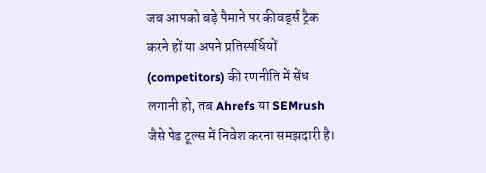जब आपको बड़े पैमाने पर कीवर्ड्स ट्रैक करने हों या अपने प्रतिस्पर्धियों (competitors) की रणनीति में सेंध लगानी हो, तब Ahrefs या SEMrush जैसे पेड टूल्स में निवेश करना समझदारी है।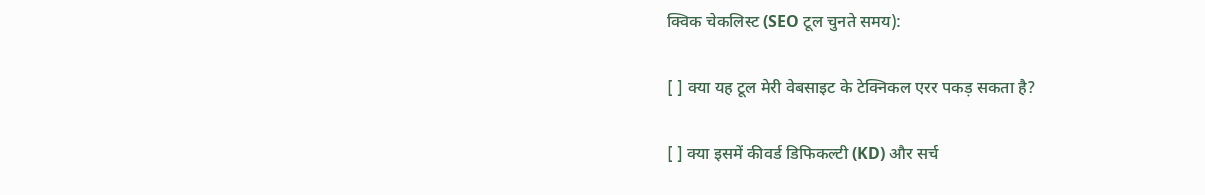क्विक चेकलिस्ट (SEO टूल चुनते समय):

[ ] क्या यह टूल मेरी वेबसाइट के टेक्निकल एरर पकड़ सकता है?

[ ] क्या इसमें कीवर्ड डिफिकल्टी (KD) और सर्च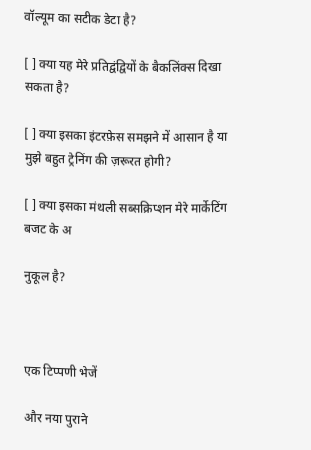वॉल्यूम का सटीक डेटा है?

[ ] क्या यह मेरे प्रतिद्वंद्वियों के बैकलिंक्स दिखा सकता है?

[ ] क्या इसका इंटरफ़ेस समझने में आसान है या मुझे बहुत ट्रेनिंग की ज़रूरत होगी?

[ ] क्या इसका मंथली सब्सक्रिप्शन मेरे मार्केटिंग बजट के अ

नुकूल है?



एक टिप्पणी भेजें

और नया पुराने